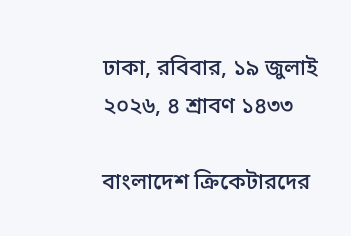ঢাকা, রবিবার, ১৯ জুলাই ২০২৬, ৪ শ্রাবণ ১৪৩৩

বাংলাদেশ ক্রিকেটারদের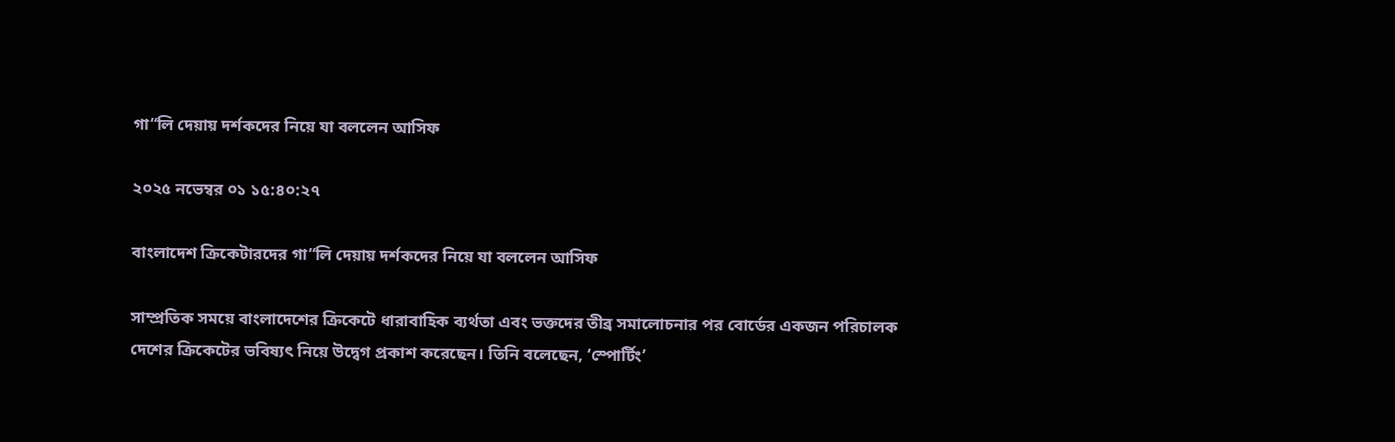গা“লি দেয়ায় দর্শকদের নিয়ে যা বললেন আসিফ

২০২৫ নভেম্বর ০১ ১৫:৪০:২৭

বাংলাদেশ ক্রিকেটারদের গা“লি দেয়ায় দর্শকদের নিয়ে যা বললেন আসিফ

সাম্প্রতিক সময়ে বাংলাদেশের ক্রিকেটে ধারাবাহিক ব্যর্থতা এবং ভক্তদের তীব্র সমালোচনার পর বোর্ডের একজন পরিচালক দেশের ক্রিকেটের ভবিষ্যৎ নিয়ে উদ্বেগ প্রকাশ করেছেন। তিনি বলেছেন, ‘স্পোর্টিং’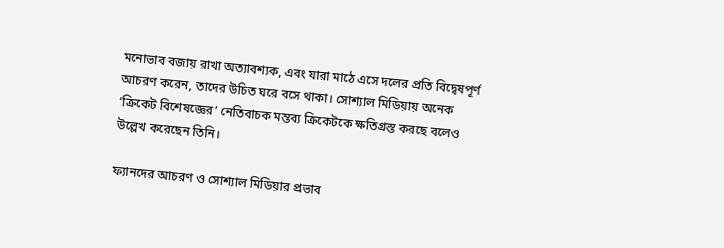মনোভাব বজায় রাখা অত্যাবশ্যক, এবং যারা মাঠে এসে দলের প্রতি বিদ্বেষপূর্ণ আচরণ করেন, তাদের উচিত ঘরে বসে থাকা। সোশ্যাল মিডিয়ায় অনেক ‘ক্রিকেট বিশেষজ্ঞের’ নেতিবাচক মন্তব্য ক্রিকেটকে ক্ষতিগ্রস্ত করছে বলেও উল্লেখ করেছেন তিনি।

ফ্যানদের আচরণ ও সোশ্যাল মিডিয়ার প্রভাব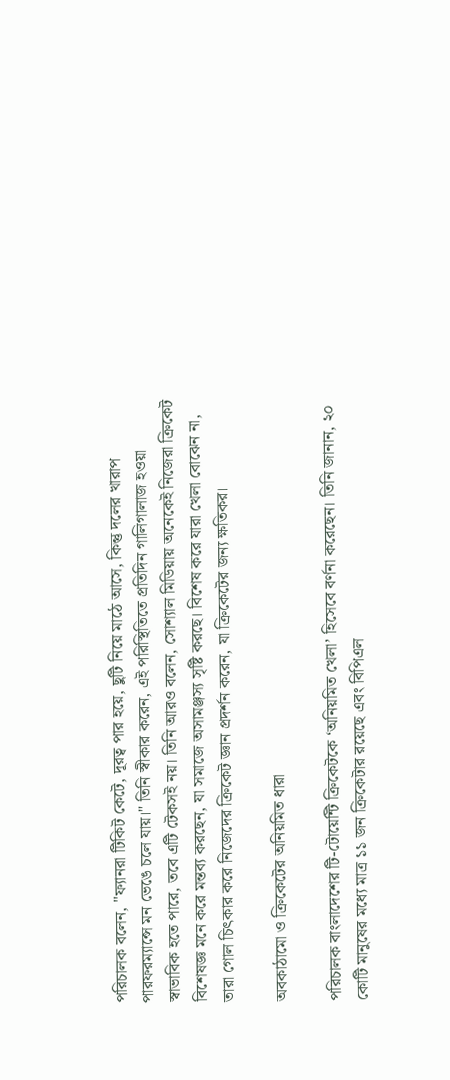পরিচালক বলেন, "ফ্যানরা টিকিট কেটে, দূরত্ব পার হয়ে, ছুটি নিয়ে মাঠে আসে, কিন্তু দলের খারাপ পারফরম্যান্সে মন ভেঙে চলে যায়।" তিনি স্বীকার করেন, এই পরিস্থিতিতে প্রতিদিন গালিগালাজ হওয়া স্বাভাবিক হতে পারে, তবে এটি টেকসই নয়। তিনি আরও বলেন, সোশ্যাল মিডিয়ায় অনেকেই নিজেরা ক্রিকেট বিশেষজ্ঞ মনে করে মন্তব্য করছেন, যা সমাজে অসামঞ্জস্য সৃষ্টি করছে। বিশেষ করে যারা খেলা বোঝেন না, তারা গোল চিৎকার করে নিজেদের ক্রিকেট জ্ঞান প্রদর্শন করেন, যা ক্রিকেটের জন্য ক্ষতিকর।

অবকাঠামো ও ক্রিকেটের অনিয়মিত ধারা

পরিচালক বাংলাদেশের টি-টোয়েন্টি ক্রিকেটকে ‘অনিয়মিত খেলা’ হিসেবে বর্ণনা করেছেন। তিনি জানান, ২০ কোটি মানুষের মধ্যে মাত্র ১১ জন ক্রিকেটার রয়েছে এবং বিপিএল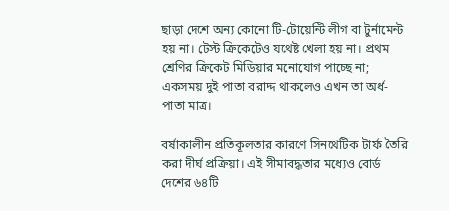ছাড়া দেশে অন্য কোনো টি-টোয়েন্টি লীগ বা টুর্নামেন্ট হয় না। টেস্ট ক্রিকেটেও যথেষ্ট খেলা হয় না। প্রথম শ্রেণির ক্রিকেট মিডিয়ার মনোযোগ পাচ্ছে না; একসময় দুই পাতা বরাদ্দ থাকলেও এখন তা অর্ধ-পাতা মাত্র।

বর্ষাকালীন প্রতিকূলতার কারণে সিনথেটিক টার্ফ তৈরি করা দীর্ঘ প্রক্রিয়া। এই সীমাবদ্ধতার মধ্যেও বোর্ড দেশের ৬৪টি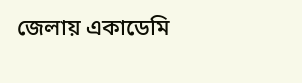জেলায় একাডেমি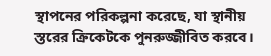স্থাপনের পরিকল্পনা করেছে, যা স্থানীয় স্তরের ক্রিকেটকে পুনরুজ্জীবিত করবে।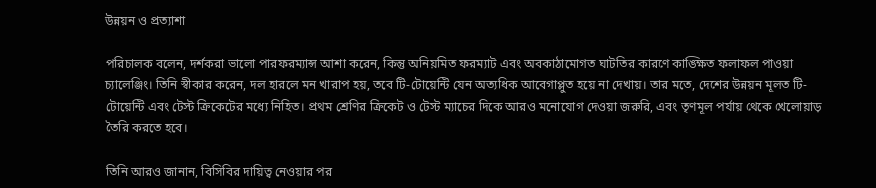উন্নয়ন ও প্রত্যাশা

পরিচালক বলেন, দর্শকরা ভালো পারফরম্যান্স আশা করেন, কিন্তু অনিয়মিত ফরম্যাট এবং অবকাঠামোগত ঘাটতির কারণে কাঙ্ক্ষিত ফলাফল পাওয়া চ্যালেঞ্জিং। তিনি স্বীকার করেন, দল হারলে মন খারাপ হয়, তবে টি-টোয়েন্টি যেন অত্যধিক আবেগাপ্লুত হয়ে না দেখায়। তার মতে, দেশের উন্নয়ন মূলত টি-টোয়েন্টি এবং টেস্ট ক্রিকেটের মধ্যে নিহিত। প্রথম শ্রেণির ক্রিকেট ও টেস্ট ম্যাচের দিকে আরও মনোযোগ দেওয়া জরুরি, এবং তৃণমূল পর্যায় থেকে খেলোয়াড় তৈরি করতে হবে।

তিনি আরও জানান, বিসিবির দায়িত্ব নেওয়ার পর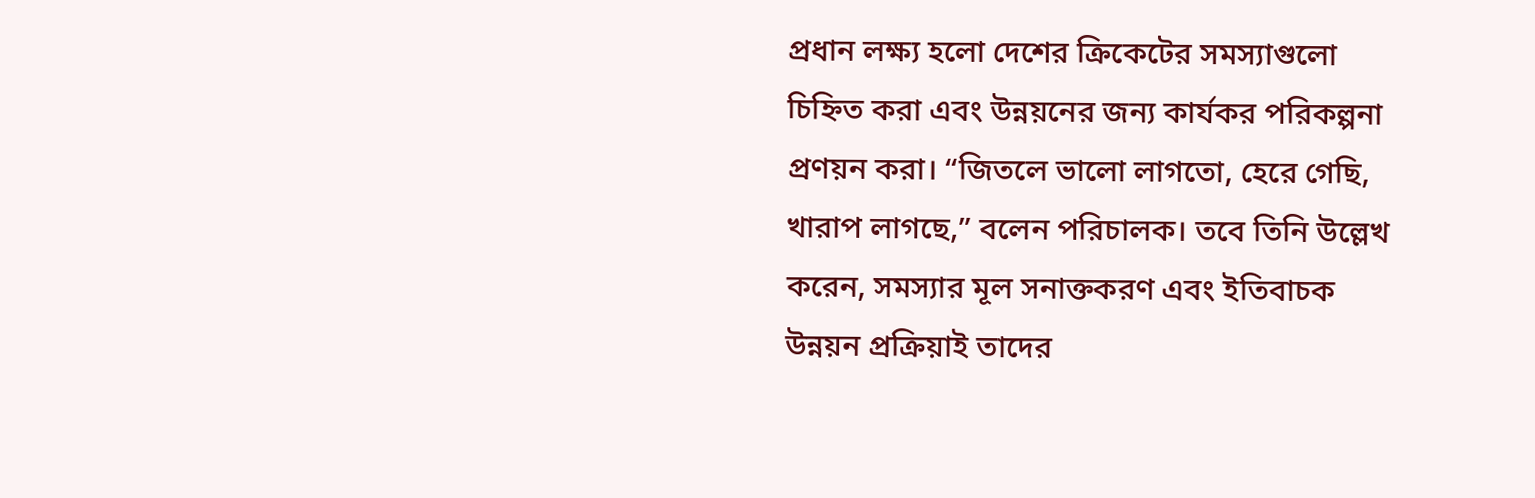প্রধান লক্ষ্য হলো দেশের ক্রিকেটের সমস্যাগুলো চিহ্নিত করা এবং উন্নয়নের জন্য কার্যকর পরিকল্পনা প্রণয়ন করা। “জিতলে ভালো লাগতো, হেরে গেছি, খারাপ লাগছে,” বলেন পরিচালক। তবে তিনি উল্লেখ করেন, সমস্যার মূল সনাক্তকরণ এবং ইতিবাচক উন্নয়ন প্রক্রিয়াই তাদের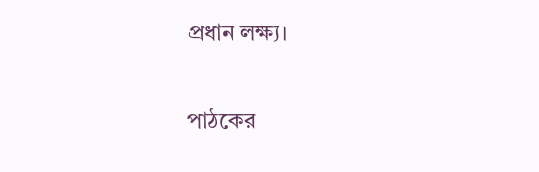প্রধান লক্ষ্য।

পাঠকের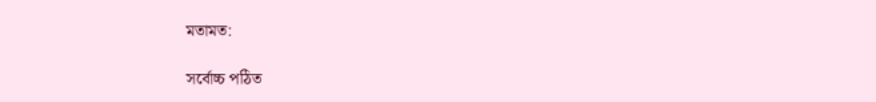মতামত:

সর্বোচ্চ পঠিত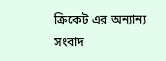ক্রিকেট এর অন্যান্য সংবাদ